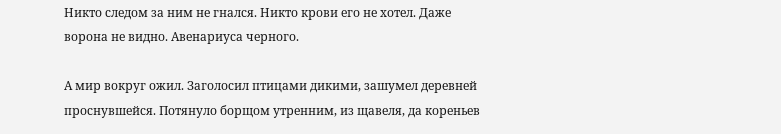Никто следом за ним не гнался. Никто крови его не хотел. Даже ворона не видно. Авенариуса черного.

А мир вокруг ожил. Заголосил птицами дикими, зашумел деревней проснувшейся. Потянуло борщом утренним, из щавеля, да кореньев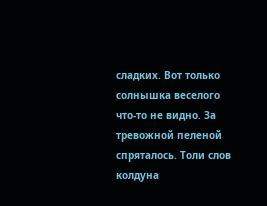сладких. Вот только солнышка веселого что-то не видно. За тревожной пеленой спряталось. Толи слов колдуна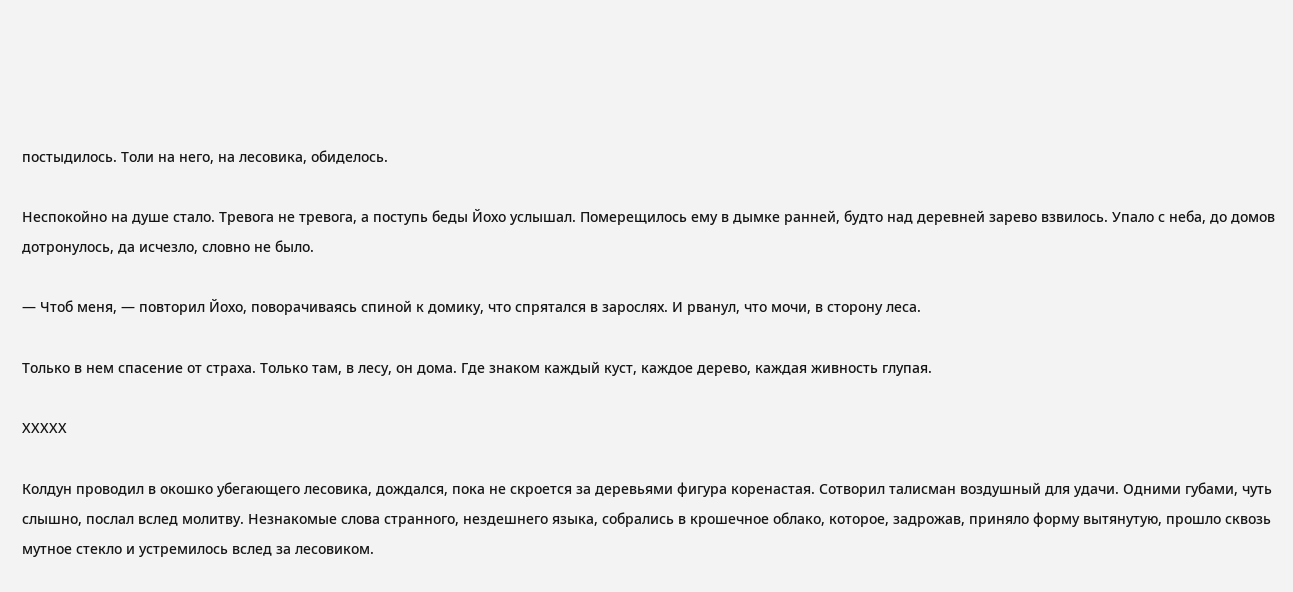постыдилось. Толи на него, на лесовика, обиделось.

Неспокойно на душе стало. Тревога не тревога, а поступь беды Йохо услышал. Померещилось ему в дымке ранней, будто над деревней зарево взвилось. Упало с неба, до домов дотронулось, да исчезло, словно не было.

— Чтоб меня, — повторил Йохо, поворачиваясь спиной к домику, что спрятался в зарослях. И рванул, что мочи, в сторону леса.

Только в нем спасение от страха. Только там, в лесу, он дома. Где знаком каждый куст, каждое дерево, каждая живность глупая.

ХХХХХ

Колдун проводил в окошко убегающего лесовика, дождался, пока не скроется за деревьями фигура коренастая. Сотворил талисман воздушный для удачи. Одними губами, чуть слышно, послал вслед молитву. Незнакомые слова странного, нездешнего языка, собрались в крошечное облако, которое, задрожав, приняло форму вытянутую, прошло сквозь мутное стекло и устремилось вслед за лесовиком.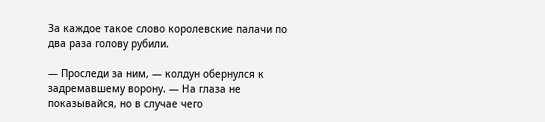За каждое такое слово королевские палачи по два раза голову рубили.

— Проследи за ним, — колдун обернулся к задремавшему ворону. — На глаза не показывайся, но в случае чего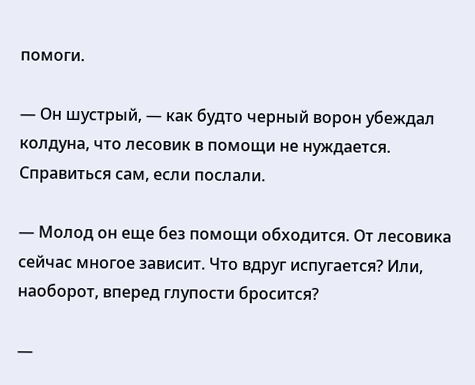помоги.

— Он шустрый, — как будто черный ворон убеждал колдуна, что лесовик в помощи не нуждается. Справиться сам, если послали.

— Молод он еще без помощи обходится. От лесовика сейчас многое зависит. Что вдруг испугается? Или, наоборот, вперед глупости бросится?

—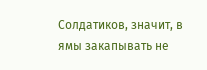Солдатиков, значит, в ямы закапывать не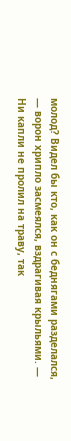молод? Видел бы кто, как он с беднягами разделался, — ворон хрипло засмеялся, вздрагивая крыльями. — Ни капли не пролил на траву, так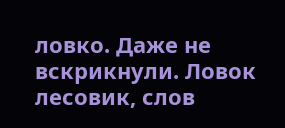ловко. Даже не вскрикнули. Ловок лесовик, слов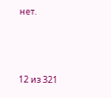нет.



12 из 321